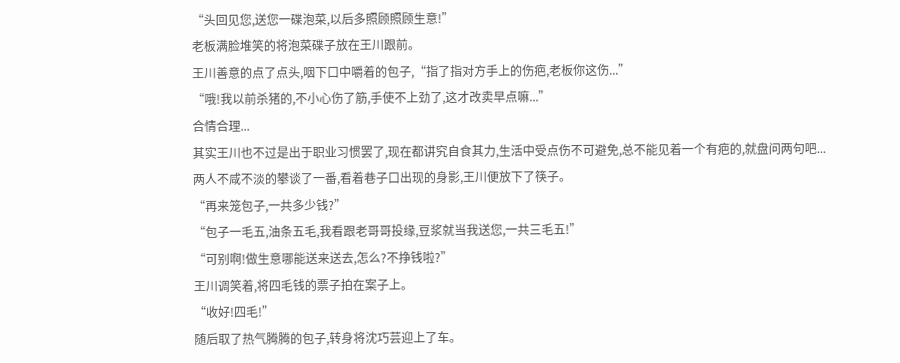“头回见您,送您一碟泡菜,以后多照顾照顾生意!”
老板满脸堆笑的将泡菜碟子放在王川跟前。
王川善意的点了点头,咽下口中嚼着的包子,“指了指对方手上的伤疤,老板你这伤...”
“哦!我以前杀猪的,不小心伤了筋,手使不上劲了,这才改卖早点嘛...”
合情合理...
其实王川也不过是出于职业习惯罢了,现在都讲究自食其力,生活中受点伤不可避免,总不能见着一个有疤的,就盘问两句吧...
两人不咸不淡的攀谈了一番,看着巷子口出现的身影,王川便放下了筷子。
“再来笼包子,一共多少钱?”
“包子一毛五,油条五毛,我看跟老哥哥投缘,豆浆就当我送您,一共三毛五!”
“可别啊!做生意哪能送来送去,怎么?不挣钱啦?”
王川调笑着,将四毛钱的票子拍在案子上。
“收好!四毛!”
随后取了热气腾腾的包子,转身将沈巧芸迎上了车。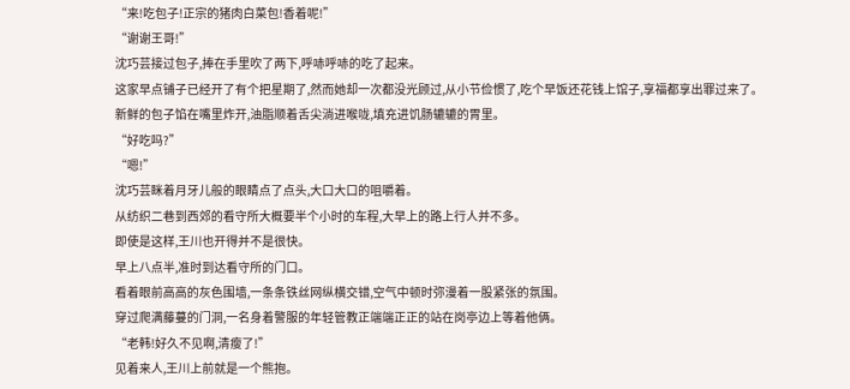“来!吃包子!正宗的猪肉白菜包!香着呢!”
“谢谢王哥!”
沈巧芸接过包子,捧在手里吹了两下,呼哧呼哧的吃了起来。
这家早点铺子已经开了有个把星期了,然而她却一次都没光顾过,从小节俭惯了,吃个早饭还花钱上馆子,享福都享出罪过来了。
新鲜的包子馅在嘴里炸开,油脂顺着舌尖淌进喉咙,填充进饥肠辘辘的胃里。
“好吃吗?”
“嗯!”
沈巧芸眯着月牙儿般的眼睛点了点头,大口大口的咀嚼着。
从纺织二巷到西郊的看守所大概要半个小时的车程,大早上的路上行人并不多。
即使是这样,王川也开得并不是很快。
早上八点半,准时到达看守所的门口。
看着眼前高高的灰色围墙,一条条铁丝网纵横交错,空气中顿时弥漫着一股紧张的氛围。
穿过爬满藤蔓的门洞,一名身着警服的年轻管教正端端正正的站在岗亭边上等着他俩。
“老韩!好久不见啊,清瘦了!”
见着来人,王川上前就是一个熊抱。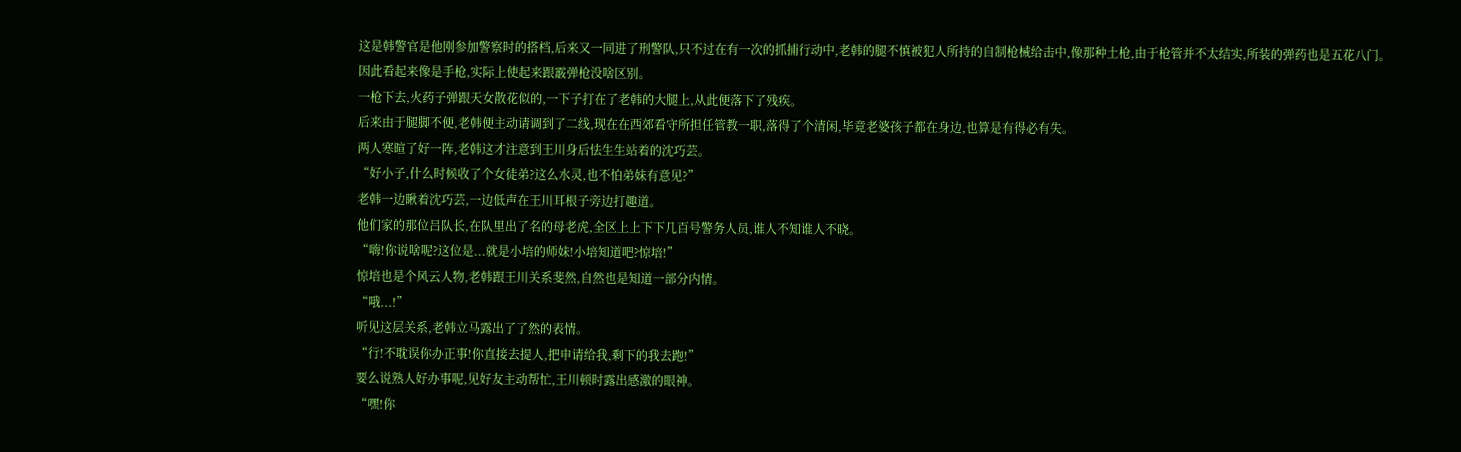这是韩警官是他刚参加警察时的搭档,后来又一同进了刑警队,只不过在有一次的抓捕行动中,老韩的腿不慎被犯人所持的自制枪械给击中,像那种土枪,由于枪管并不太结实,所装的弹药也是五花八门。
因此看起来像是手枪,实际上使起来跟霰弹枪没啥区别。
一枪下去,火药子弹跟天女散花似的,一下子打在了老韩的大腿上,从此便落下了残疾。
后来由于腿脚不便,老韩便主动请调到了二线,现在在西郊看守所担任管教一职,落得了个清闲,毕竟老婆孩子都在身边,也算是有得必有失。
两人寒暄了好一阵,老韩这才注意到王川身后怯生生站着的沈巧芸。
“好小子,什么时候收了个女徒弟?这么水灵,也不怕弟妹有意见?”
老韩一边瞅着沈巧芸,一边低声在王川耳根子旁边打趣道。
他们家的那位吕队长,在队里出了名的母老虎,全区上上下下几百号警务人员,谁人不知谁人不晓。
“嗨!你说啥呢?这位是...就是小培的师妹!小培知道吧?惊培!”
惊培也是个风云人物,老韩跟王川关系斐然,自然也是知道一部分内情。
“哦...!”
听见这层关系,老韩立马露出了了然的表情。
“行!不耽误你办正事!你直接去提人,把申请给我,剩下的我去跑!”
要么说熟人好办事呢,见好友主动帮忙,王川顿时露出感激的眼神。
“嘿!你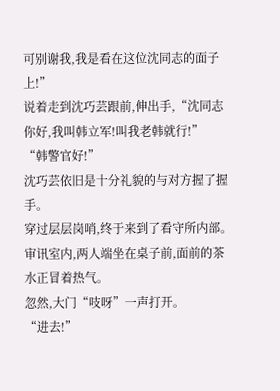可别谢我,我是看在这位沈同志的面子上!”
说着走到沈巧芸跟前,伸出手,“沈同志你好,我叫韩立军!叫我老韩就行!”
“韩警官好!”
沈巧芸依旧是十分礼貌的与对方握了握手。
穿过层层岗哨,终于来到了看守所内部。
审讯室内,两人端坐在桌子前,面前的茶水正冒着热气。
忽然,大门“吱呀”一声打开。
“进去!”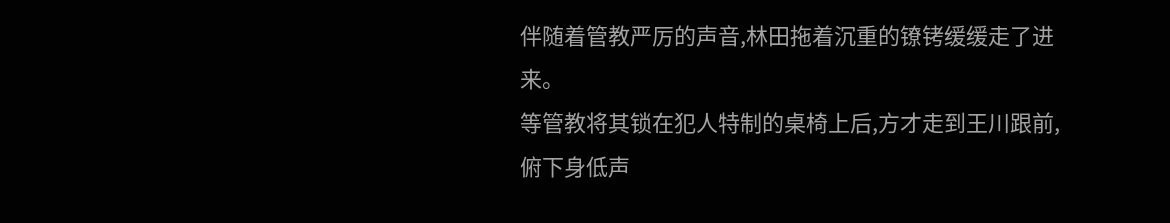伴随着管教严厉的声音,林田拖着沉重的镣铐缓缓走了进来。
等管教将其锁在犯人特制的桌椅上后,方才走到王川跟前,俯下身低声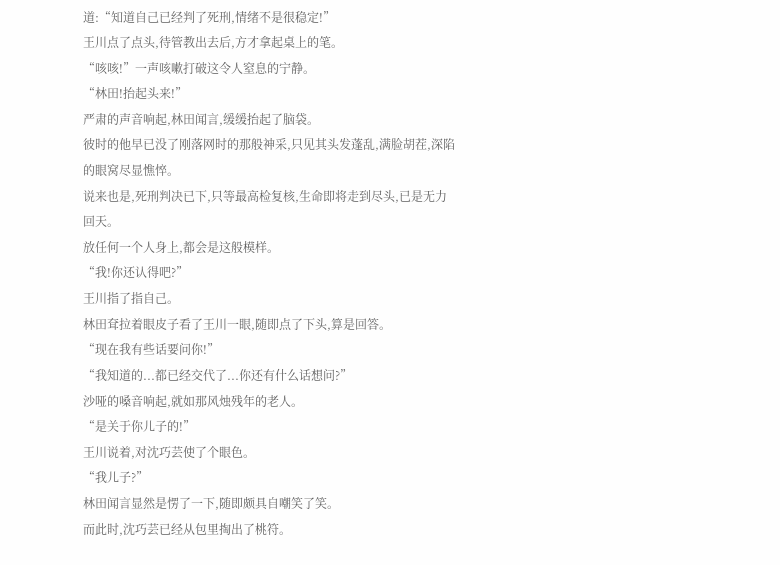道:“知道自己已经判了死刑,情绪不是很稳定!”
王川点了点头,待管教出去后,方才拿起桌上的笔。
“咳咳!”一声咳嗽打破这令人窒息的宁静。
“林田!抬起头来!”
严肃的声音响起,林田闻言,缓缓抬起了脑袋。
彼时的他早已没了刚落网时的那般神采,只见其头发蓬乱,满脸胡茬,深陷的眼窝尽显憔悴。
说来也是,死刑判决已下,只等最高检复核,生命即将走到尽头,已是无力回天。
放任何一个人身上,都会是这般模样。
“我!你还认得吧?”
王川指了指自己。
林田耷拉着眼皮子看了王川一眼,随即点了下头,算是回答。
“现在我有些话要问你!”
“我知道的...都已经交代了...你还有什么话想问?”
沙哑的嗓音响起,就如那风烛残年的老人。
“是关于你儿子的!”
王川说着,对沈巧芸使了个眼色。
“我儿子?”
林田闻言显然是愣了一下,随即颇具自嘲笑了笑。
而此时,沈巧芸已经从包里掏出了桃符。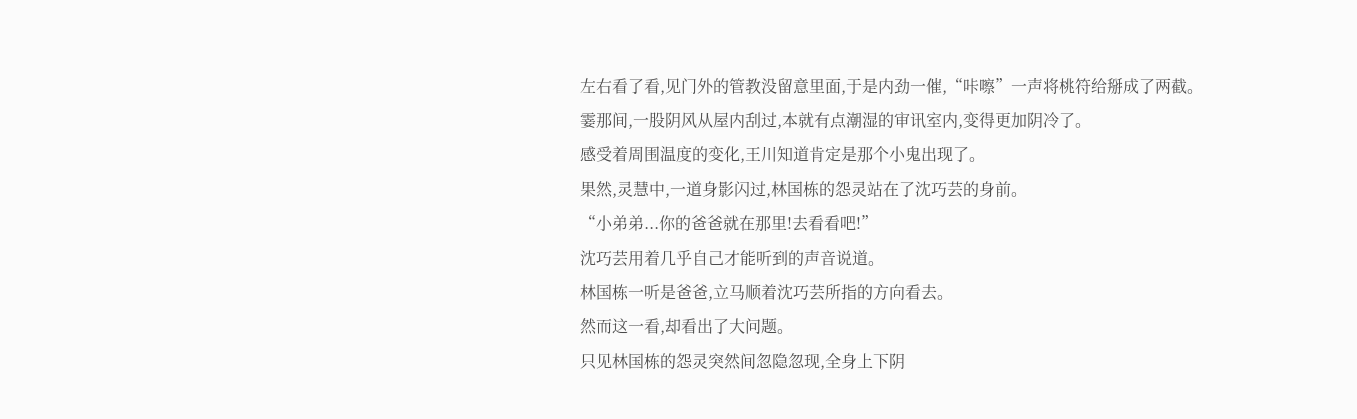左右看了看,见门外的管教没留意里面,于是内劲一催,“咔嚓”一声将桃符给掰成了两截。
霎那间,一股阴风从屋内刮过,本就有点潮湿的审讯室内,变得更加阴冷了。
感受着周围温度的变化,王川知道肯定是那个小鬼出现了。
果然,灵慧中,一道身影闪过,林国栋的怨灵站在了沈巧芸的身前。
“小弟弟...你的爸爸就在那里!去看看吧!”
沈巧芸用着几乎自己才能听到的声音说道。
林国栋一听是爸爸,立马顺着沈巧芸所指的方向看去。
然而这一看,却看出了大问题。
只见林国栋的怨灵突然间忽隐忽现,全身上下阴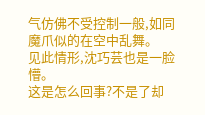气仿佛不受控制一般,如同魔爪似的在空中乱舞。
见此情形,沈巧芸也是一脸懵。
这是怎么回事?不是了却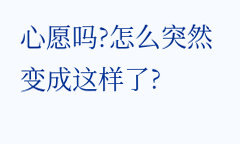心愿吗?怎么突然变成这样了?